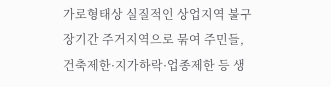가로형태상 실질적인 상업지역 불구 장기간 주거지역으로 묶여 주민들, 건축제한·지가하락·업종제한 등 생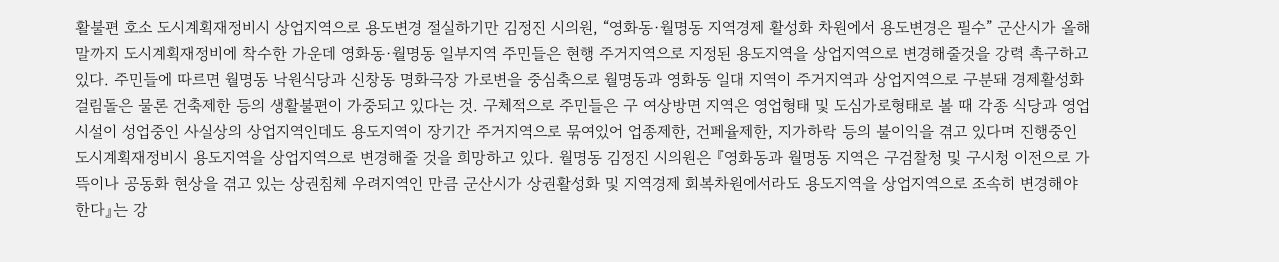활불편 호소 도시계획재정비시 상업지역으로 용도변경 절실하기만 김정진 시의원, “영화동·월명동 지역경제 활성화 차원에서 용도변경은 필수” 군산시가 올해말까지 도시계획재정비에 착수한 가운데 영화동·월명동 일부지역 주민들은 현행 주거지역으로 지정된 용도지역을 상업지역으로 변경해줄것을 강력 촉구하고 있다. 주민들에 따르면 월명동 낙원식당과 신창동 명화극장 가로변을 중심축으로 월명동과 영화동 일대 지역이 주거지역과 상업지역으로 구분돼 경제활성화 걸림돌은 물론 건축제한 등의 생활불편이 가중되고 있다는 것. 구체적으로 주민들은 구 여상방면 지역은 영업형태 및 도심가로형태로 볼 때 각종 식당과 영업시설이 성업중인 사실상의 상업지역인데도 용도지역이 장기간 주거지역으로 묶여있어 업종제한, 건페율제한, 지가하락 등의 불이익을 겪고 있다며 진행중인 도시계획재정비시 용도지역을 상업지역으로 변경해줄 것을 희망하고 있다. 월명동 김정진 시의원은 『영화동과 월명동 지역은 구검찰청 및 구시청 이전으로 가뜩이나 공동화 현상을 겪고 있는 상권침체 우려지역인 만큼 군산시가 상권활성화 및 지역경제 회복차원에서라도 용도지역을 상업지역으로 조속히 변경해야 한다』는 강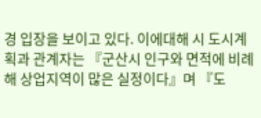경 입장을 보이고 있다. 이에대해 시 도시계획과 관계자는 『군산시 인구와 면적에 비례해 상업지역이 많은 실정이다』며 『도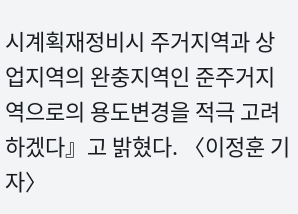시계획재정비시 주거지역과 상업지역의 완충지역인 준주거지역으로의 용도변경을 적극 고려하겠다』고 밝혔다. 〈이정훈 기자〉